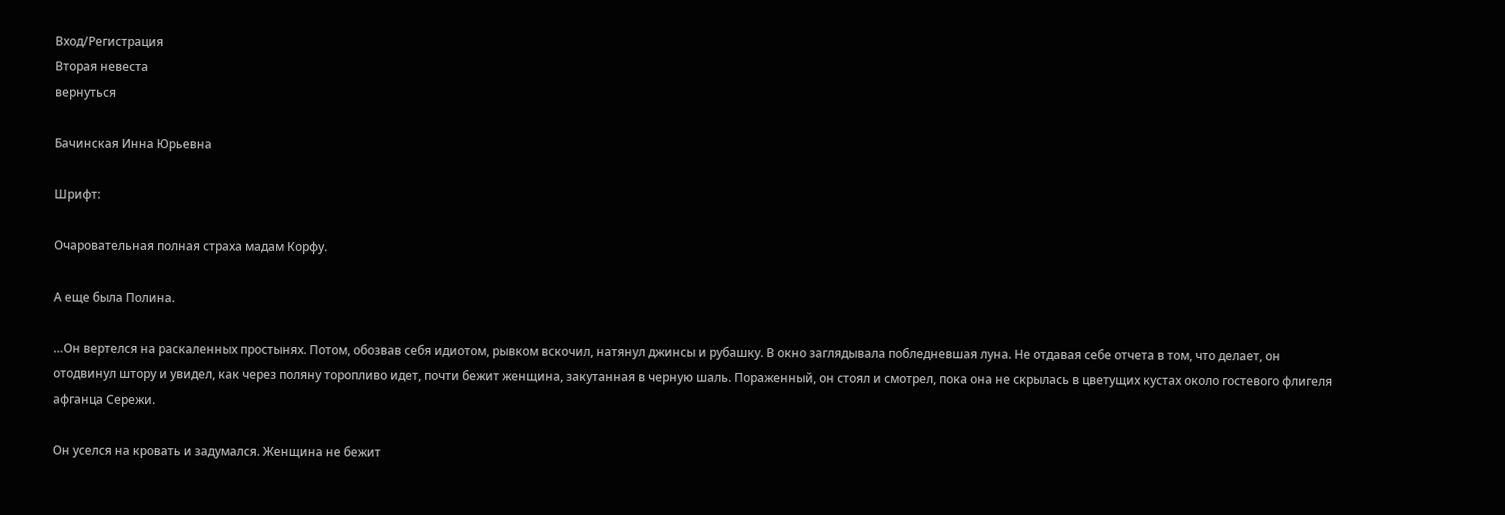Вход/Регистрация
Вторая невеста
вернуться

Бачинская Инна Юрьевна

Шрифт:

Очаровательная полная страха мадам Корфу.

А еще была Полина.

…Он вертелся на раскаленных простынях. Потом, обозвав себя идиотом, рывком вскочил, натянул джинсы и рубашку. В окно заглядывала побледневшая луна. Не отдавая себе отчета в том, что делает, он отодвинул штору и увидел, как через поляну торопливо идет, почти бежит женщина, закутанная в черную шаль. Пораженный, он стоял и смотрел, пока она не скрылась в цветущих кустах около гостевого флигеля афганца Сережи.

Он уселся на кровать и задумался. Женщина не бежит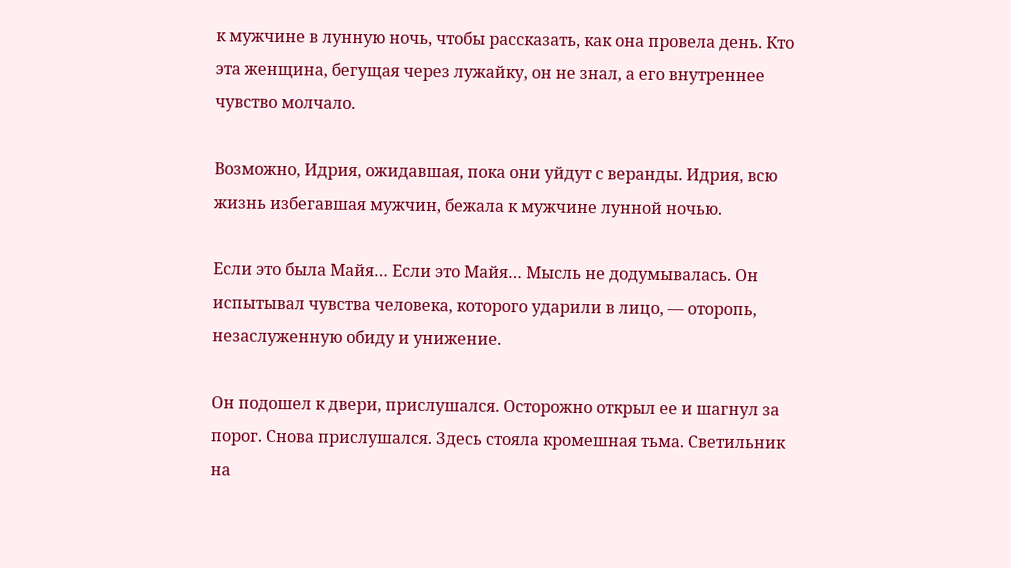к мужчине в лунную ночь, чтобы рассказать, как она провела день. Кто эта женщина, бегущая через лужайку, он не знал, а его внутреннее чувство молчало.

Возможно, Идрия, ожидавшая, пока они уйдут с веранды. Идрия, всю жизнь избегавшая мужчин, бежала к мужчине лунной ночью.

Если это была Майя… Если это Майя… Мысль не додумывалась. Он испытывал чувства человека, которого ударили в лицо, — оторопь, незаслуженную обиду и унижение.

Он подошел к двери, прислушался. Осторожно открыл ее и шагнул за порог. Снова прислушался. Здесь стояла кромешная тьма. Светильник на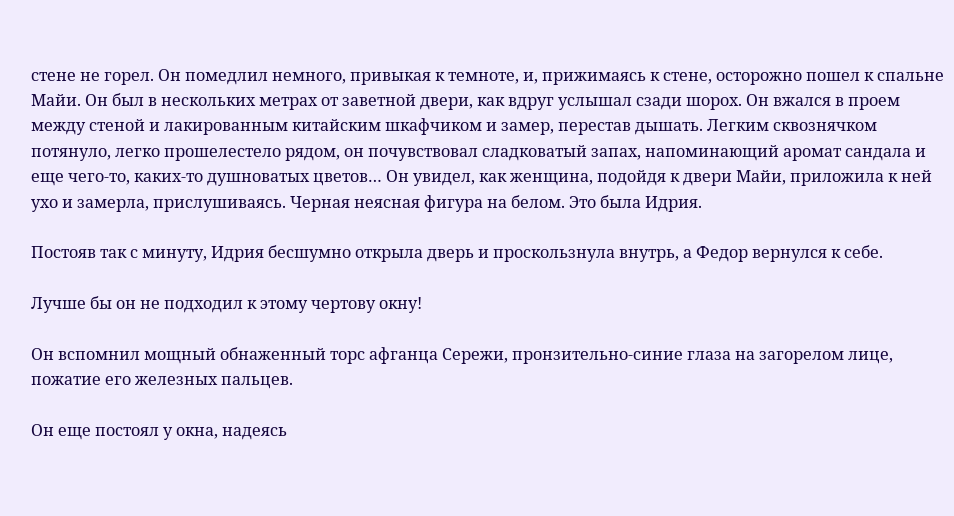стене не горел. Он помедлил немного, привыкая к темноте, и, прижимаясь к стене, осторожно пошел к спальне Майи. Он был в нескольких метрах от заветной двери, как вдруг услышал сзади шорох. Он вжался в проем между стеной и лакированным китайским шкафчиком и замер, перестав дышать. Легким сквознячком потянуло, легко прошелестело рядом, он почувствовал сладковатый запах, напоминающий аромат сандала и еще чего-то, каких-то душноватых цветов… Он увидел, как женщина, подойдя к двери Майи, приложила к ней ухо и замерла, прислушиваясь. Черная неясная фигура на белом. Это была Идрия.

Постояв так с минуту, Идрия бесшумно открыла дверь и проскользнула внутрь, а Федор вернулся к себе.

Лучше бы он не подходил к этому чертову окну!

Он вспомнил мощный обнаженный торс афганца Сережи, пронзительно-синие глаза на загорелом лице, пожатие его железных пальцев.

Он еще постоял у окна, надеясь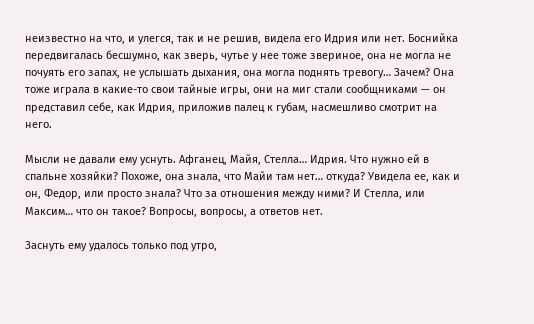неизвестно на что, и улегся, так и не решив, видела его Идрия или нет. Боснийка передвигалась бесшумно, как зверь, чутье у нее тоже звериное, она не могла не почуять его запах, не услышать дыхания, она могла поднять тревогу… Зачем? Она тоже играла в какие-то свои тайные игры, они на миг стали сообщниками — он представил себе, как Идрия, приложив палец к губам, насмешливо смотрит на него.

Мысли не давали ему уснуть. Афганец, Майя, Стелла… Идрия. Что нужно ей в спальне хозяйки? Похоже, она знала, что Майи там нет… откуда? Увидела ее, как и он, Федор, или просто знала? Что за отношения между ними? И Стелла, или Максим… что он такое? Вопросы, вопросы, а ответов нет.

Заснуть ему удалось только под утро,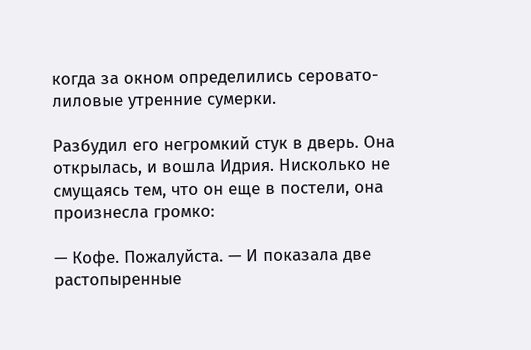когда за окном определились серовато-лиловые утренние сумерки.

Разбудил его негромкий стук в дверь. Она открылась, и вошла Идрия. Нисколько не смущаясь тем, что он еще в постели, она произнесла громко:

— Кофе. Пожалуйста. — И показала две растопыренные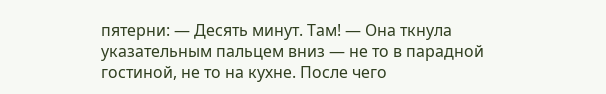пятерни: — Десять минут. Там! — Она ткнула указательным пальцем вниз — не то в парадной гостиной, не то на кухне. После чего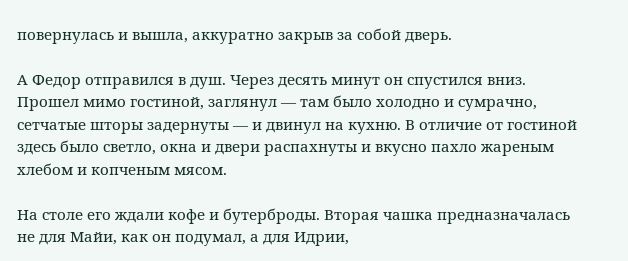повернулась и вышла, аккуратно закрыв за собой дверь.

А Федор отправился в душ. Через десять минут он спустился вниз. Прошел мимо гостиной, заглянул — там было холодно и сумрачно, сетчатые шторы задернуты — и двинул на кухню. В отличие от гостиной здесь было светло, окна и двери распахнуты и вкусно пахло жареным хлебом и копченым мясом.

На столе его ждали кофе и бутерброды. Вторая чашка предназначалась не для Майи, как он подумал, а для Идрии,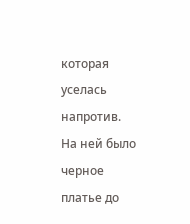которая уселась напротив. На ней было черное платье до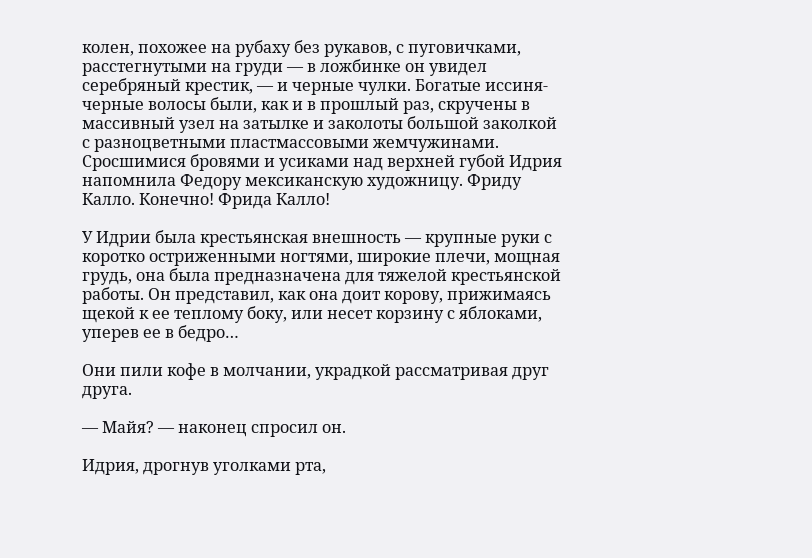колен, похожее на рубаху без рукавов, с пуговичками, расстегнутыми на груди — в ложбинке он увидел серебряный крестик, — и черные чулки. Богатые иссиня-черные волосы были, как и в прошлый раз, скручены в массивный узел на затылке и заколоты большой заколкой с разноцветными пластмассовыми жемчужинами. Сросшимися бровями и усиками над верхней губой Идрия напомнила Федору мексиканскую художницу. Фриду Калло. Конечно! Фрида Калло!

У Идрии была крестьянская внешность — крупные руки с коротко остриженными ногтями, широкие плечи, мощная грудь, она была предназначена для тяжелой крестьянской работы. Он представил, как она доит корову, прижимаясь щекой к ее теплому боку, или несет корзину с яблоками, уперев ее в бедро…

Они пили кофе в молчании, украдкой рассматривая друг друга.

— Майя? — наконец спросил он.

Идрия, дрогнув уголками рта,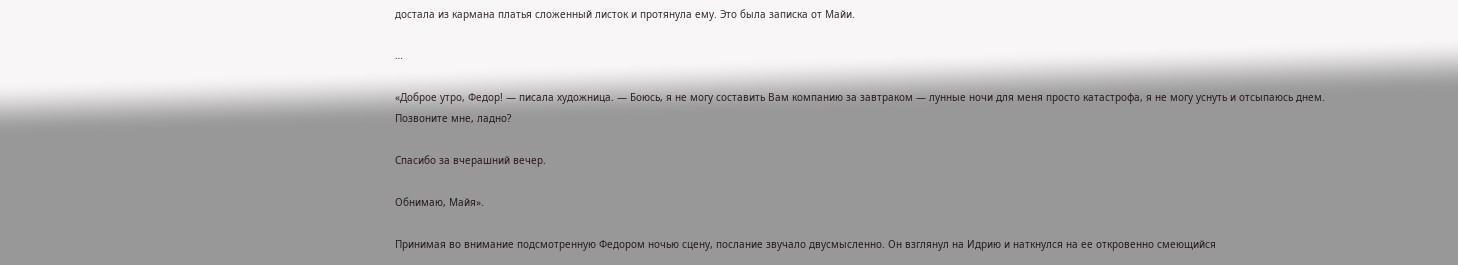достала из кармана платья сложенный листок и протянула ему. Это была записка от Майи.

…

«Доброе утро, Федор! — писала художница. — Боюсь, я не могу составить Вам компанию за завтраком — лунные ночи для меня просто катастрофа, я не могу уснуть и отсыпаюсь днем. Позвоните мне, ладно?

Спасибо за вчерашний вечер.

Обнимаю, Майя».

Принимая во внимание подсмотренную Федором ночью сцену, послание звучало двусмысленно. Он взглянул на Идрию и наткнулся на ее откровенно смеющийся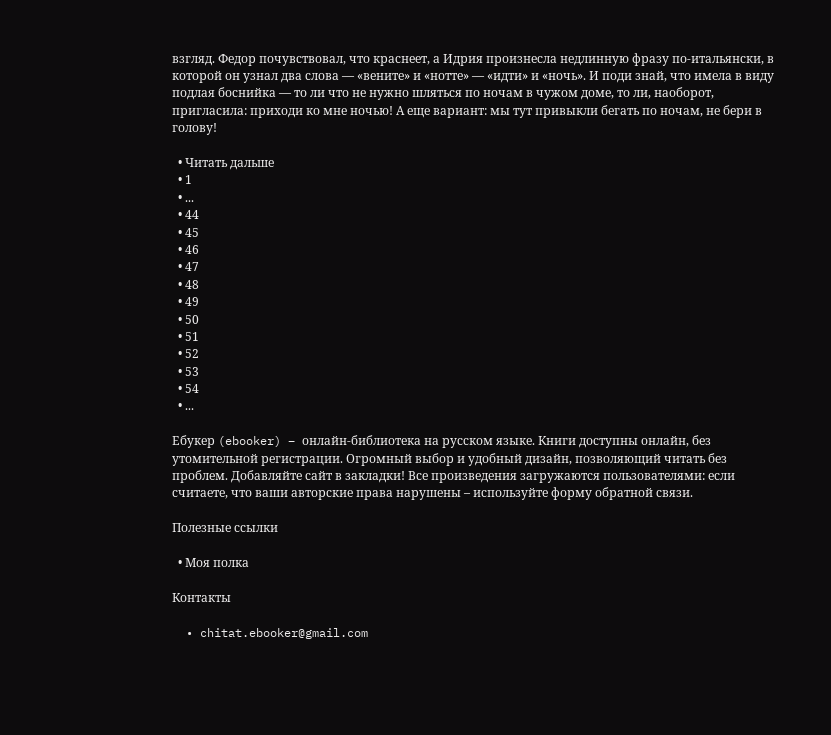взгляд. Федор почувствовал, что краснеет, а Идрия произнесла недлинную фразу по-итальянски, в которой он узнал два слова — «вените» и «нотте» — «идти» и «ночь». И поди знай, что имела в виду подлая боснийка — то ли что не нужно шляться по ночам в чужом доме, то ли, наоборот, пригласила: приходи ко мне ночью! А еще вариант: мы тут привыкли бегать по ночам, не бери в голову!

  • Читать дальше
  • 1
  • ...
  • 44
  • 45
  • 46
  • 47
  • 48
  • 49
  • 50
  • 51
  • 52
  • 53
  • 54
  • ...

Ебукер (ebooker) – онлайн-библиотека на русском языке. Книги доступны онлайн, без утомительной регистрации. Огромный выбор и удобный дизайн, позволяющий читать без проблем. Добавляйте сайт в закладки! Все произведения загружаются пользователями: если считаете, что ваши авторские права нарушены – используйте форму обратной связи.

Полезные ссылки

  • Моя полка

Контакты

  • chitat.ebooker@gmail.com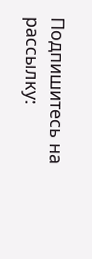Подпишитесь на рассылку: